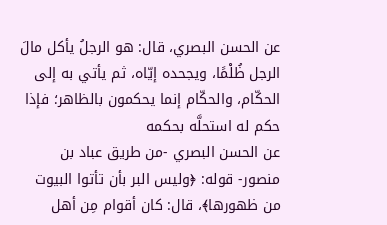عن الحسن البصري، قال: هو الرجلُ يأكل مالَ الرجل ظُلْمًا، ويجحده إيّاه، ثم يأتي به إلى الحكّام، والحكّام إنما يحكمون بالظاهر؛ فإذا حكم له استحلَّه بحكمه
عن الحسن البصري -من طريق عباد بن منصور- قوله: ﴿وليس البر بأن تأتوا البيوت من ظهورها﴾، قال: كان أقوام مِن أهل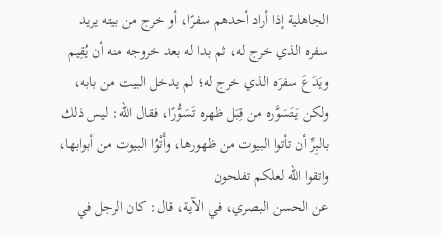الجاهلية إذا أراد أحدهم سفرًا، أو خرج من بيته يريد سفره الذي خرج له، ثم بدا له بعد خروجه منه أن يُقِيم ويَدَعَ سفرَه الذي خرج له؛ لم يدخل البيت من بابه، ولكن يَتَسَوَّره من قِبَل ظهره تَسَوُّرًا، فقال الله: ليس ذلك بالبِرِّ أن تأتوا البيوت من ظهورها، وأَتْوُا البيوت من أبوابها، واتقوا الله لعلكم تفلحون
عن الحسن البصري، في الآية، قال: كان الرجل في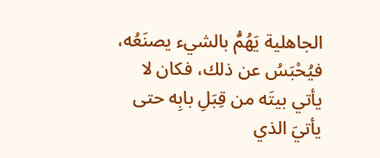الجاهلية يَهُمُّ بالشيء يصنَعُه، فيُحْبَسُ عن ذلك، فكان لا يأتي بيتَه من قِبَلِ بابِه حتى يأتيَ الذي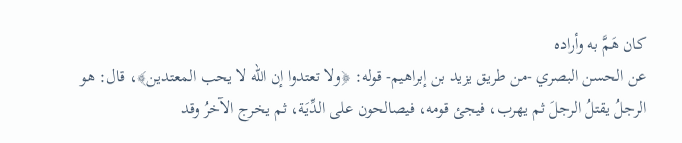كان هَمَّ به وأراده
عن الحسن البصري -من طريق يزيد بن إبراهيم- قوله: ﴿ولا تعتدوا إن الله لا يحب المعتدين﴾، قال: هو الرجلُ يقتلُ الرجلَ ثم يهرب، فيجئ قومه، فيصالحون على الدِّيَة، ثم يخرج الآخرُ وقد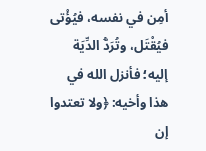أمِن في نفسه، فيُؤْتى فيُقْتَل، وتُرَدُّ الدِّيَة إليه؛ فأنزل الله في هذا وأخيه: ﴿ولا تعتدوا إن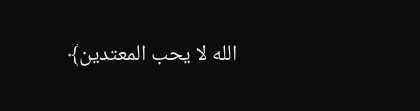الله لا يحب المعتدين﴾